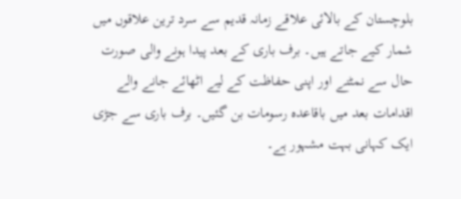بلوچستان کے بالائی علاقے زمانہ قدیم سے سرد ترین علاقوں میں شمار کیے جاتے ہیں۔ برف باری کے بعد پیدا ہونے والی صورت حال سے نمٹنے اور اپنی حفاظت کے لیے اٹھائے جانے والے اقدامات بعد میں باقاعدہ رسومات بن گئیں۔ برف باری سے جڑی ایک کہانی بہت مشہور ہے۔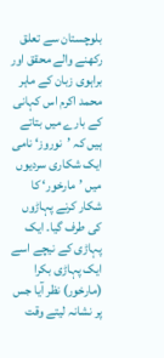بلوچستان سے تعلق رکھنے والے محقق اور براہوی زبان کے ماہر محمد اکرم اس کہانی کے بارے میں بتاتے ہیں کہ ’نوروز‘ نامی ایک شکاری سردیوں میں ’مارخور‘ کا شکار کرنے پہاڑوں کی طرف گیا۔ ایک پہاڑی کے نیچے اسے ایک پہاڑی بکرا (مارخور) نظر آیا جس پر نشانہ لیتے وقت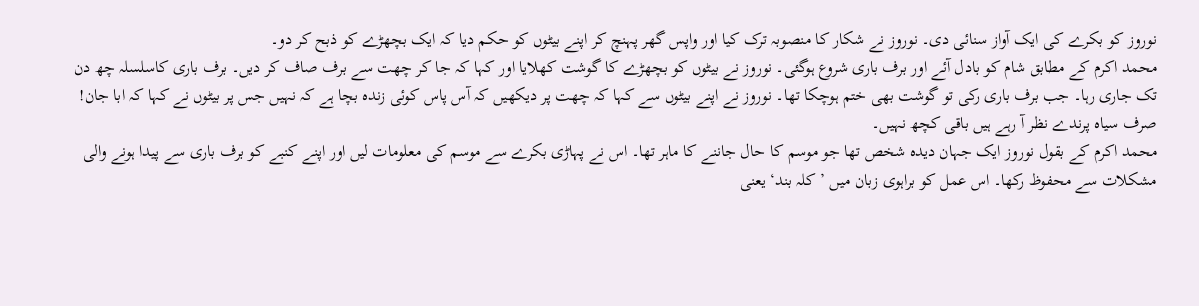نوروز کو بکرے کی ایک آواز سنائی دی۔ نوروز نے شکار کا منصوبہ ترک کیا اور واپس گھر پہنچ کر اپنے بیٹوں کو حکم دیا کہ ایک بچھڑے کو ذبح کر دو۔
محمد اکرم کے مطابق شام کو بادل آئے اور برف باری شروع ہوگئی۔ نوروز نے بیٹوں کو بچھڑے کا گوشت کھلایا اور کہا کہ جا کر چھت سے برف صاف کر دیں۔ برف باری کاسلسلہ چھ دن تک جاری رہا۔ جب برف باری رکی تو گوشت بھی ختم ہوچکا تھا۔ نوروز نے اپنے بیٹوں سے کہا کہ چھت پر دیکھیں کہ آس پاس کوئی زندہ بچا ہے کہ نہیں جس پر بیٹوں نے کہا کہ ابا جان! صرف سیاہ پرندے نظر آ رہے ہیں باقی کچھ نہیں۔
محمد اکرم کے بقول نوروز ایک جہان دیدہ شخص تھا جو موسم کا حال جاننے کا ماہر تھا۔ اس نے پہاڑی بکرے سے موسم کی معلومات لیں اور اپنے کنبے کو برف باری سے پیدا ہونے والی مشکلات سے محفوظ رکھا۔ اس عمل کو براہوی زبان میں ’کلہ بند‘ یعنی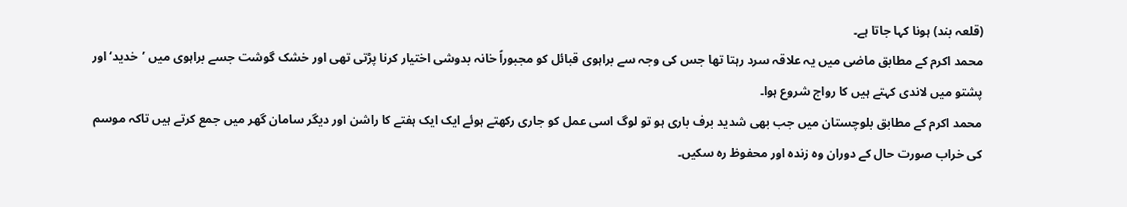(قلعہ بند) ہونا کہا جاتا ہے۔
محمد اکرم کے مطابق ماضی میں یہ علاقہ سرد رہتا تھا جس کی وجہ سے براہوی قبائل کو مجبوراً خانہ بدوشی اختیار کرنا پڑتی تھی اور خشک گوشت جسے براہوی میں ’خدید‘ اور پشتو میں لاندی کہتے ہیں کا رواج شروع ہوا۔
محمد اکرم کے مطابق بلوچستان میں جب بھی شدید برف باری ہو تو لوگ اسی عمل کو جاری رکھتے ہوئے ایک ایک ہفتے کا راشن اور دیگر سامان گھر میں جمع کرتے ہیں تاکہ موسم کی خراب صورت حال کے دوران وہ زندہ اور محفوظ رہ سکیں۔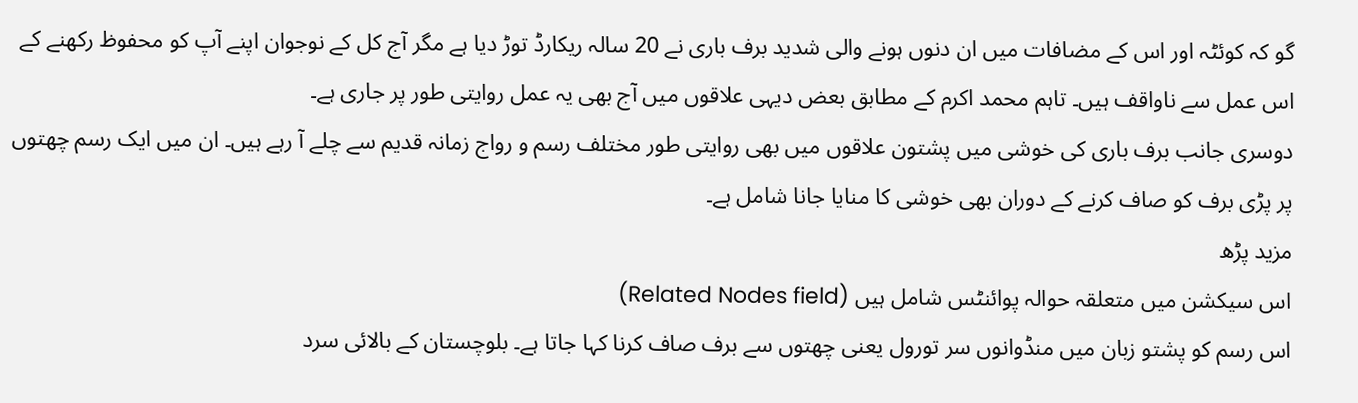گو کہ کوئٹہ اور اس کے مضافات میں ان دنوں ہونے والی شدید برف باری نے 20 سالہ ریکارڈ توڑ دیا ہے مگر آج کل کے نوجوان اپنے آپ کو محفوظ رکھنے کے اس عمل سے ناواقف ہیں۔ تاہم محمد اکرم کے مطابق بعض دیہی علاقوں میں آج بھی یہ عمل روایتی طور پر جاری ہے۔
دوسری جانب برف باری کی خوشی میں پشتون علاقوں میں بھی روایتی طور مختلف رسم و رواج زمانہ قدیم سے چلے آ رہے ہیں۔ ان میں ایک رسم چھتوں پر پڑی برف کو صاف کرنے کے دوران بھی خوشی کا منایا جانا شامل ہے۔
مزید پڑھ
اس سیکشن میں متعلقہ حوالہ پوائنٹس شامل ہیں (Related Nodes field)
اس رسم کو پشتو زبان میں منڈوانوں سر تورول یعنی چھتوں سے برف صاف کرنا کہا جاتا ہے۔ بلوچستان کے بالائی سرد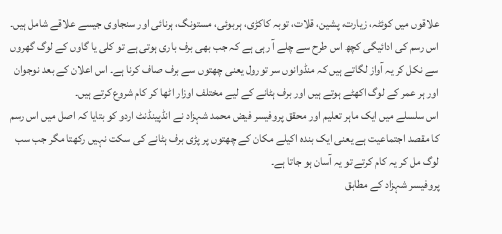علاقوں میں کوئٹہ، زیارت، پشین، قلات، توبہ کاکڑی، ہربوئی، مستونگ، ہرنائی اور سنجاوی جیسے علاقے شامل ہیں۔
اس رسم کی ادائیگی کچھ اس طرح سے چلے آ رہی ہے کہ جب بھی برف باری ہوتی ہے تو کلی یا گاوں کے لوگ گھروں سے نکل کر یہ آواز لگاتے ہیں کہ منڈوانوں سر تورول یعنی چھتوں سے برف صاف کرنا ہے۔ اس اعلان کے بعد نوجوان اور ہر عمر کے لوگ اکھٹے ہوتے ہیں اور برف ہٹانے کے لیے مختلف اوزار اٹھا کر کام شروع کرتے ہیں۔
اس سلسلے میں ایک ماہر تعلیم اور محقق پروفیسر فیض محمد شہزاد نے انڈپینڈنٹ اردو کو بتایا کہ اصل میں اس رسم کا مقصد اجتماعیت ہے یعنی ایک بندہ اکیلے مکان کے چھتوں پر پڑی برف ہٹانے کی سکت نہیں رکھتا مگر جب سب لوگ مل کر یہ کام کرتے تو یہ آسان ہو جاتا ہے۔
پروفیسر شہزاد کے مطابق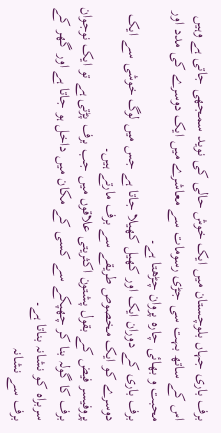برف باری جہاں بلوچستان میں ایک خوش حالی کی نوید سمجھی جاتی ہے وہیں اس کے ساتھ بہت سی جڑی رسومات سے معاشرے میں ایک دوسرے کی مدد اور محبت و بھائی چارہ پروان چڑھتا ہے۔
برف باری کے دوران ایک اور کھیل کھیلا جاتا ہے جس میں لوگ خوشی سے ایک دوسرے کو ایک مخصوص طریقے سے برف مارتے ہیں۔
پروفیسر فیض کے بقول پشتون اکثریتی علاقوں میں جب برف پڑتی ہے تو ایک نوجوان برف کا گولہ بنا کر چھپکے سے کسی کے مکان میں داخل ہو جاتا ہے اور گھر کے سربراہ کو نشانہ بناتا ہے۔
برف سے نشانہ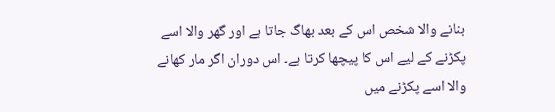بنانے والا شخص اس کے بعد بھاگ جاتا ہے اور گھر والا اسے پکڑنے کے لیے اس کا پیچھا کرتا ہے۔ اس دوران اگر مار کھانے والا اسے پکڑنے میں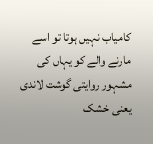کامیاب نہیں ہوتا تو اسے مارنے والے کو یہاں کی مشہور روایتی گوشت لاندی یعنی خشک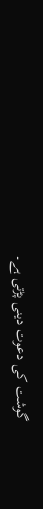گوشت کی دعوت دینی پڑتی ہے۔